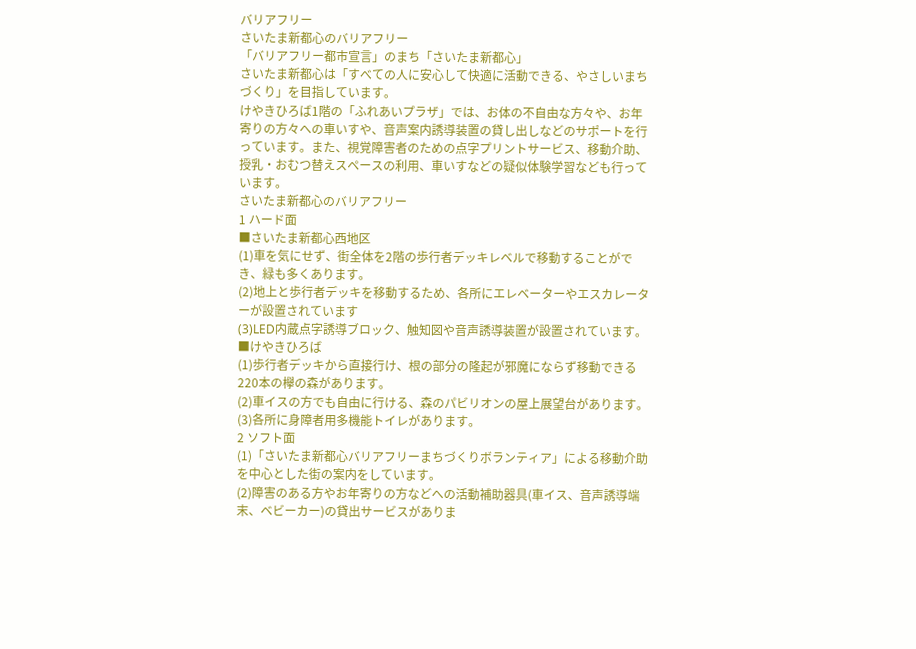バリアフリー
さいたま新都心のバリアフリー
「バリアフリー都市宣言」のまち「さいたま新都心」
さいたま新都心は「すべての人に安心して快適に活動できる、やさしいまちづくり」を目指しています。
けやきひろば1階の「ふれあいプラザ」では、お体の不自由な方々や、お年寄りの方々への車いすや、音声案内誘導装置の貸し出しなどのサポートを行っています。また、視覚障害者のための点字プリントサービス、移動介助、授乳・おむつ替えスペースの利用、車いすなどの疑似体験学習なども行っています。
さいたま新都心のバリアフリー
1 ハード面
■さいたま新都心西地区
(1)車を気にせず、街全体を2階の歩行者デッキレベルで移動することができ、緑も多くあります。
(2)地上と歩行者デッキを移動するため、各所にエレベーターやエスカレーターが設置されています
(3)LED内蔵点字誘導ブロック、触知図や音声誘導装置が設置されています。
■けやきひろば
(1)歩行者デッキから直接行け、根の部分の隆起が邪魔にならず移動できる220本の欅の森があります。
(2)車イスの方でも自由に行ける、森のパビリオンの屋上展望台があります。
(3)各所に身障者用多機能トイレがあります。
2 ソフト面
(1)「さいたま新都心バリアフリーまちづくりボランティア」による移動介助を中心とした街の案内をしています。
(2)障害のある方やお年寄りの方などへの活動補助器具(車イス、音声誘導端末、ベビーカー)の貸出サービスがありま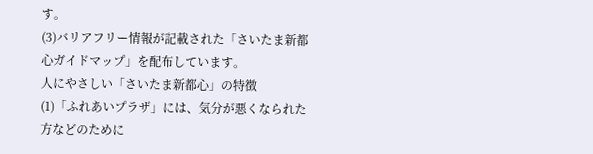す。
(3)バリアフリー情報が記載された「さいたま新都心ガイドマップ」を配布しています。
人にやさしい「さいたま新都心」の特徴
(1)「ふれあいプラザ」には、気分が悪くなられた方などのために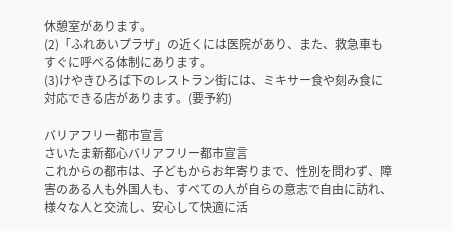休憩室があります。
(2)「ふれあいプラザ」の近くには医院があり、また、救急車もすぐに呼べる体制にあります。
(3)けやきひろば下のレストラン街には、ミキサー食や刻み食に対応できる店があります。(要予約)

バリアフリー都市宣言
さいたま新都心バリアフリー都市宣言
これからの都市は、子どもからお年寄りまで、性別を問わず、障害のある人も外国人も、すべての人が自らの意志で自由に訪れ、様々な人と交流し、安心して快適に活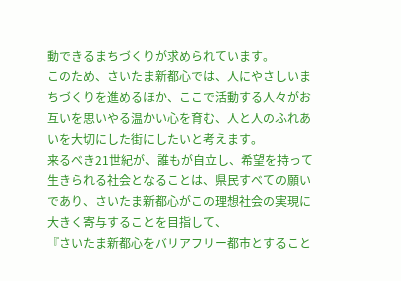動できるまちづくりが求められています。
このため、さいたま新都心では、人にやさしいまちづくりを進めるほか、ここで活動する人々がお互いを思いやる温かい心を育む、人と人のふれあいを大切にした街にしたいと考えます。
来るべき21世紀が、誰もが自立し、希望を持って生きられる社会となることは、県民すべての願いであり、さいたま新都心がこの理想社会の実現に大きく寄与することを目指して、
『さいたま新都心をバリアフリー都市とすること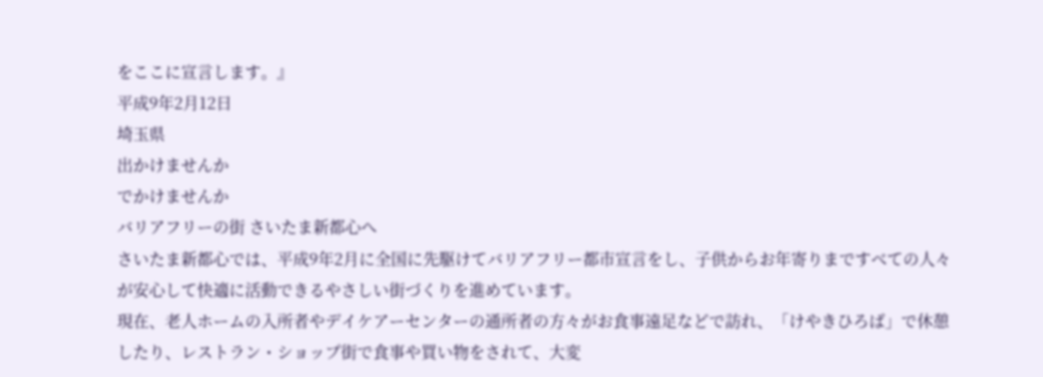をここに宣言します。』
平成9年2月12日
埼玉県
出かけませんか
でかけませんか
バリアフリーの街 さいたま新都心へ
さいたま新都心では、平成9年2月に全国に先駆けてバリアフリー都市宣言をし、子供からお年寄りまですべての人々が安心して快適に活動できるやさしい街づくりを進めています。
現在、老人ホームの入所者やデイケアーセンターの通所者の方々がお食事遠足などで訪れ、「けやきひろば」で休憩したり、レストラン・ショップ街で食事や買い物をされて、大変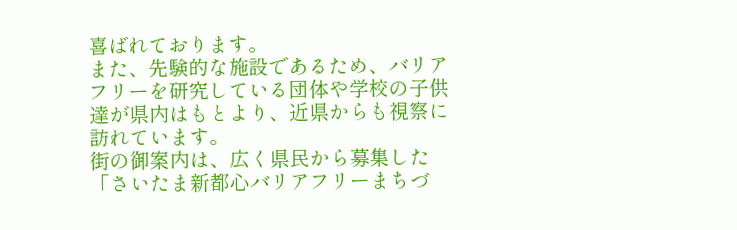喜ばれております。
また、先験的な施設であるため、バリアフリーを研究している団体や学校の子供達が県内はもとより、近県からも視察に訪れています。
街の御案内は、広く県民から募集した「さいたま新都心バリアフリーまちづ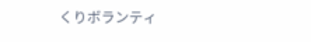くりボランティ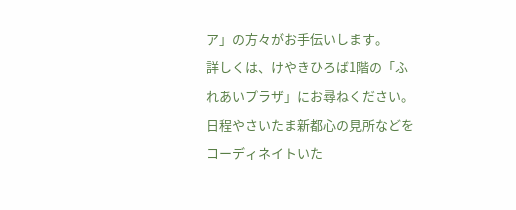ア」の方々がお手伝いします。
詳しくは、けやきひろば1階の「ふれあいプラザ」にお尋ねください。
日程やさいたま新都心の見所などをコーディネイトいた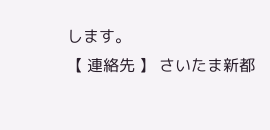します。
【 連絡先 】 さいたま新都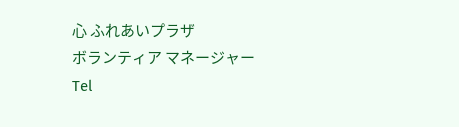心 ふれあいプラザ
ボランティア マネージャー
Tel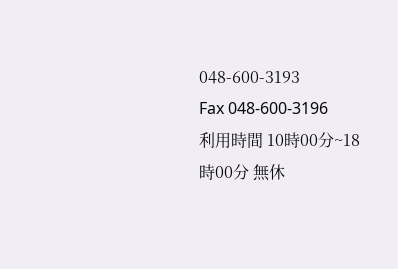048-600-3193
Fax 048-600-3196
利用時間 10時00分~18時00分 無休